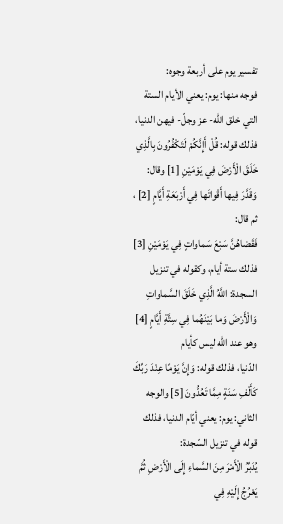تفسير يوم على أربعة وجوه:
فوجه منها: يوم: يعني الأيام الستة التي خلق الله- عز وجلّ- فيهن الدنيا، فذلك قوله: قُلْ أَإِنَّكُمْ لَتَكْفُرُونَ بِالَّذِي خَلَقَ الْأَرْضَ فِي يَوْمَيْنِ [1] وقال: وَقَدَّرَ فِيها أَقْواتَها فِي أَرْبَعَةِ أَيَّامٍ [2] ، ثم قال:
فَقَضاهُنَّ سَبْعَ سَماواتٍ فِي يَوْمَيْنِ [3] فذلك ستة أيام، وكقوله في تنزيل السجدة: اللَّهُ الَّذِي خَلَقَ السَّماواتِ وَالْأَرْضَ وَما بَيْنَهُما فِي سِتَّةِ أَيَّامٍ [4] وهو عند الله ليس كأيام
الدّنيا، فذلك قوله: وَإِنَّ يَوْمًا عِنْدَ رَبِّكَ كَأَلْفِ سَنَةٍ مِمَّا تَعُدُّونَ [5] والوجه الثاني: يوم: يعني أيّام الدنيا، فذلك قوله في تنزيل السّجدة:
يُدَبِّرُ الْأَمْرَ مِنَ السَّماءِ إِلَى الْأَرْضِ ثُمَّ يَعْرُجُ إِلَيْهِ فِي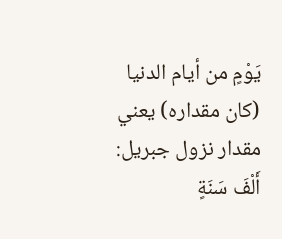يَوْمٍ من أيام الدنيا (كان مقداره) يعني مقدار نزول جبريل:
أَلْفَ سَنَةٍ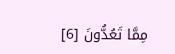مِمَّا تَعُدُّونَ [6]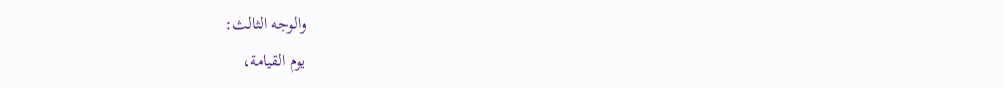والوجه الثالث:
يوم القيامة،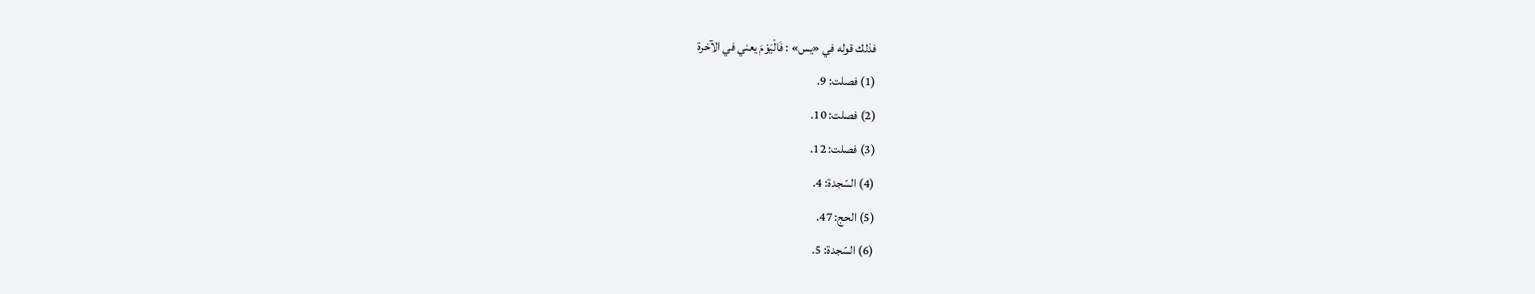فذلك قوله في «يس» : فَالْيَوْمَ يعني في الآخرة
(1) فصلت: 9.
(2) فصلت: 10.
(3) فصلت: 12.
(4) السّجدة: 4.
(5) الحج: 47.
(6) السّجدة: 5.